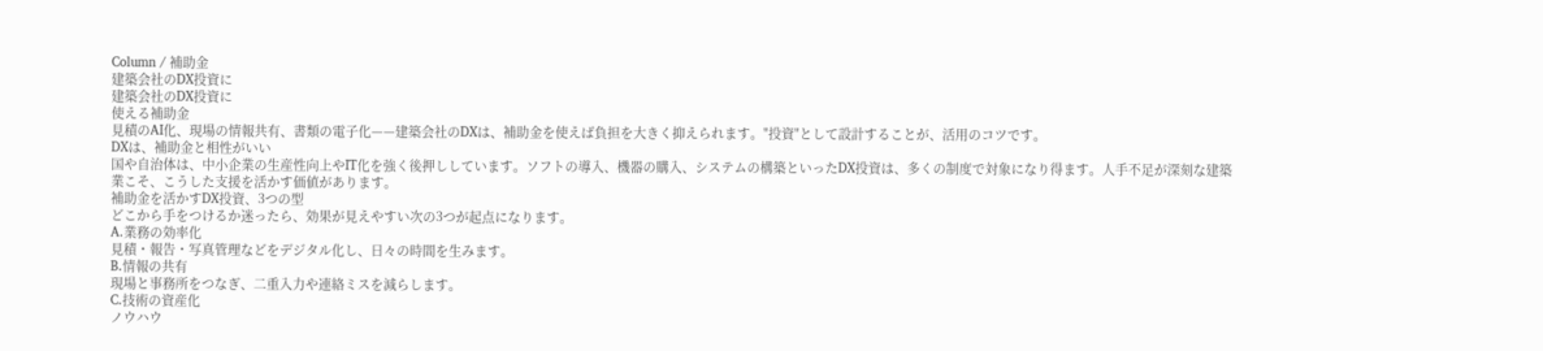Column / 補助金
建築会社のDX投資に
建築会社のDX投資に
使える補助金
見積のAI化、現場の情報共有、書類の電子化——建築会社のDXは、補助金を使えば負担を大きく抑えられます。"投資"として設計することが、活用のコツです。
DXは、補助金と相性がいい
国や自治体は、中小企業の生産性向上やIT化を強く後押ししています。ソフトの導入、機器の購入、システムの構築といったDX投資は、多くの制度で対象になり得ます。人手不足が深刻な建築業こそ、こうした支援を活かす価値があります。
補助金を活かすDX投資、3つの型
どこから手をつけるか迷ったら、効果が見えやすい次の3つが起点になります。
A.業務の効率化
見積・報告・写真管理などをデジタル化し、日々の時間を生みます。
B.情報の共有
現場と事務所をつなぎ、二重入力や連絡ミスを減らします。
C.技術の資産化
ノウハウ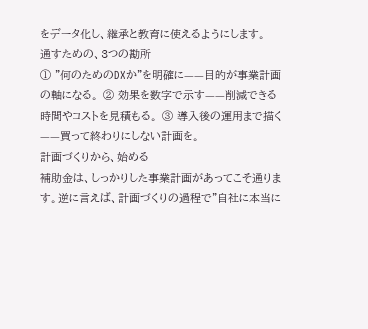をデータ化し、継承と教育に使えるようにします。
通すための、3つの勘所
① "何のためのDXか"を明確に——目的が事業計画の軸になる。 ② 効果を数字で示す——削減できる時間やコストを見積もる。 ③ 導入後の運用まで描く——買って終わりにしない計画を。
計画づくりから、始める
補助金は、しっかりした事業計画があってこそ通ります。逆に言えば、計画づくりの過程で"自社に本当に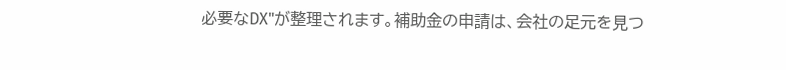必要なDX"が整理されます。補助金の申請は、会社の足元を見つ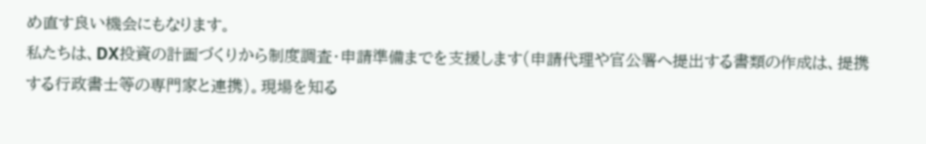め直す良い機会にもなります。
私たちは、DX投資の計画づくりから制度調査・申請準備までを支援します(申請代理や官公署へ提出する書類の作成は、提携する行政書士等の専門家と連携)。現場を知る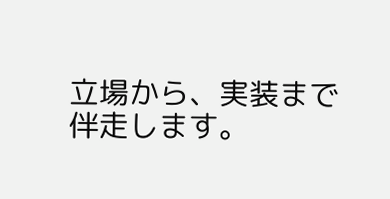立場から、実装まで伴走します。